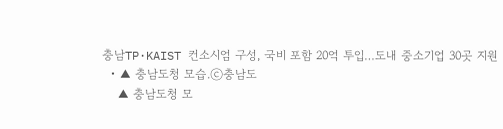충남TP·KAIST 컨소시엄 구성, 국비 포함 20억 투입…도내 중소기업 30곳 지원
  • ▲ 충남도청 모습.ⓒ충남도
    ▲ 충남도청 모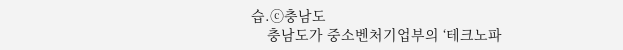습.ⓒ충남도
    충남도가 중소벤처기업부의 ‘테크노파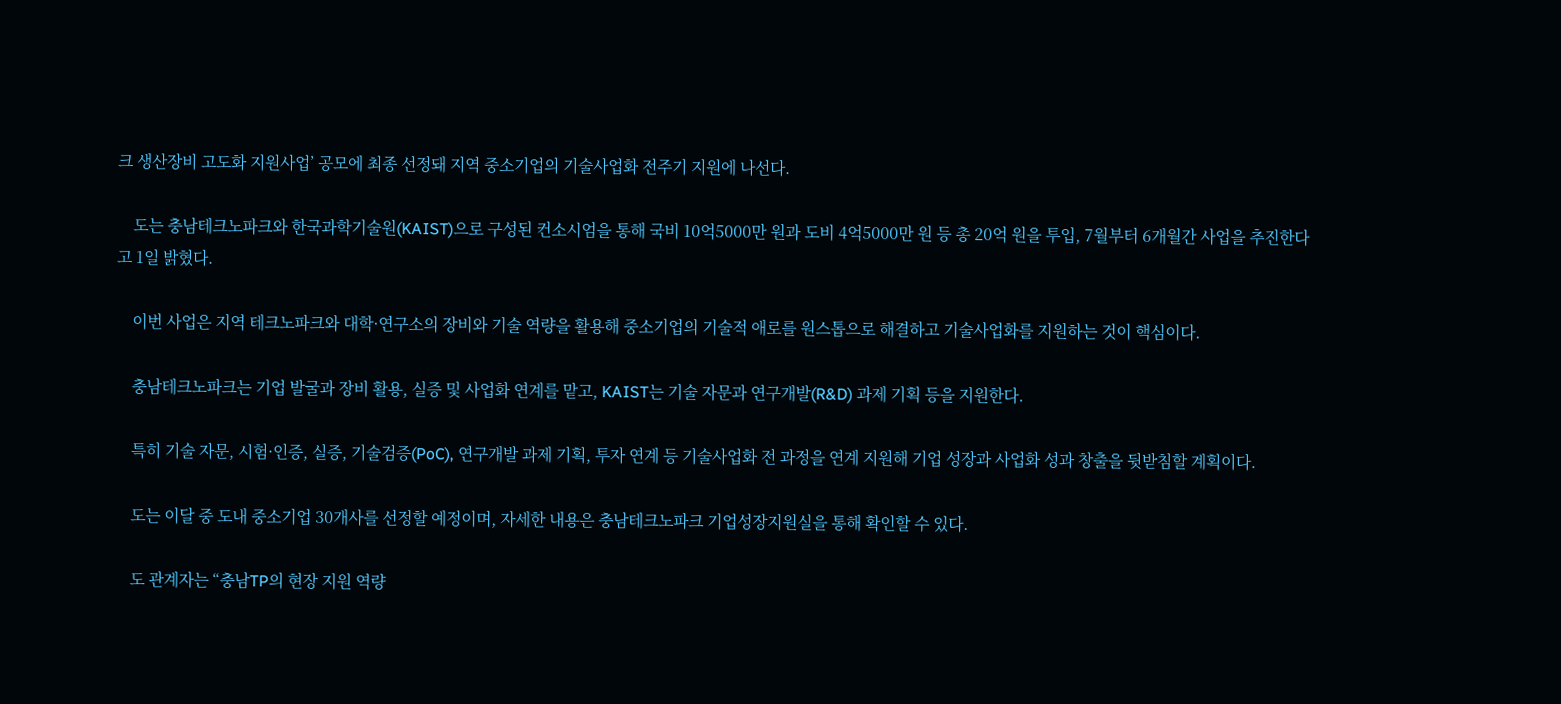크 생산장비 고도화 지원사업’ 공모에 최종 선정돼 지역 중소기업의 기술사업화 전주기 지원에 나선다.

    도는 충남테크노파크와 한국과학기술원(KAIST)으로 구성된 컨소시엄을 통해 국비 10억5000만 원과 도비 4억5000만 원 등 총 20억 원을 투입, 7월부터 6개월간 사업을 추진한다고 1일 밝혔다.

    이번 사업은 지역 테크노파크와 대학·연구소의 장비와 기술 역량을 활용해 중소기업의 기술적 애로를 원스톱으로 해결하고 기술사업화를 지원하는 것이 핵심이다.

    충남테크노파크는 기업 발굴과 장비 활용, 실증 및 사업화 연계를 맡고, KAIST는 기술 자문과 연구개발(R&D) 과제 기획 등을 지원한다.

    특히 기술 자문, 시험·인증, 실증, 기술검증(PoC), 연구개발 과제 기획, 투자 연계 등 기술사업화 전 과정을 연계 지원해 기업 성장과 사업화 성과 창출을 뒷받침할 계획이다.

    도는 이달 중 도내 중소기업 30개사를 선정할 예정이며, 자세한 내용은 충남테크노파크 기업성장지원실을 통해 확인할 수 있다.

    도 관계자는 “충남TP의 현장 지원 역량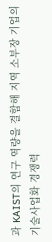과 KAIST의 연구 역량을 결합해 지역 소부장 기업의 기술사업화 경쟁력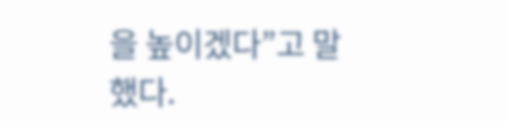을 높이겠다”고 말했다.